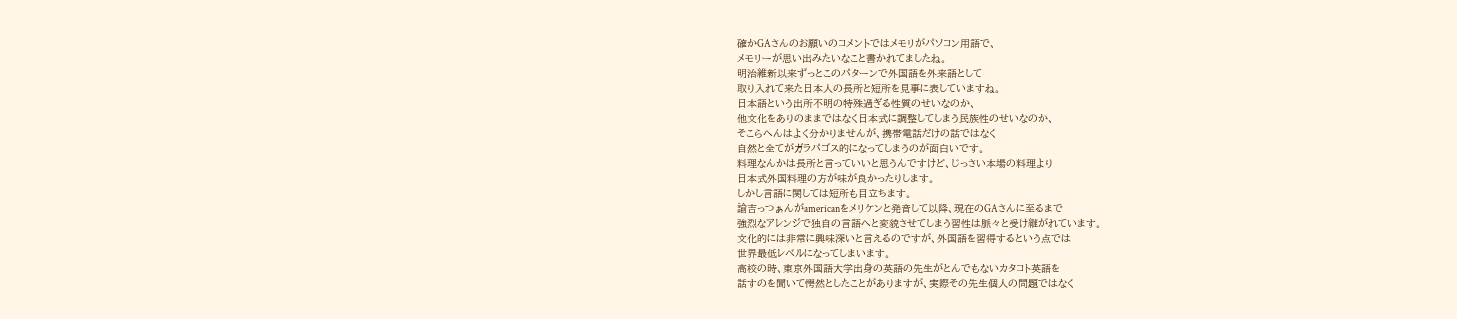確かGAさんのお願いのコメントではメモリがパソコン用語で、
メモリーが思い出みたいなこと書かれてましたね。
明治維新以来ずっとこのパターンで外国語を外来語として
取り入れて来た日本人の長所と短所を見事に表していますね。
日本語という出所不明の特殊過ぎる性質のせいなのか、
他文化をありのままではなく日本式に調整してしまう民族性のせいなのか、
そこらへんはよく分かりませんが、携帯電話だけの話ではなく
自然と全てがガラパゴス的になってしまうのが面白いです。
料理なんかは長所と言っていいと思うんですけど、じっさい本場の料理より
日本式外国料理の方が味が良かったりします。
しかし言語に関しては短所も目立ちます。
諭吉っつぁんがamericanをメリケンと発音して以降、現在のGAさんに至るまで
強烈なアレンジで独自の言語へと変貌させてしまう習性は脈々と受け継がれています。
文化的には非常に興味深いと言えるのですが、外国語を習得するという点では
世界最低レベルになってしまいます。
高校の時、東京外国語大学出身の英語の先生がとんでもないカタコト英語を
話すのを聞いて愕然としたことがありますが、実際その先生個人の問題ではなく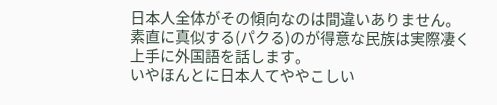日本人全体がその傾向なのは間違いありません。
素直に真似する(パクる)のが得意な民族は実際凄く上手に外国語を話します。
いやほんとに日本人てややこしい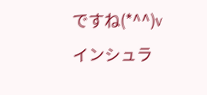ですね(*^^)v
インシュラ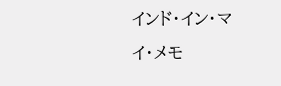インド・イン・マイ・メモ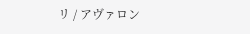リ / アヴァロン